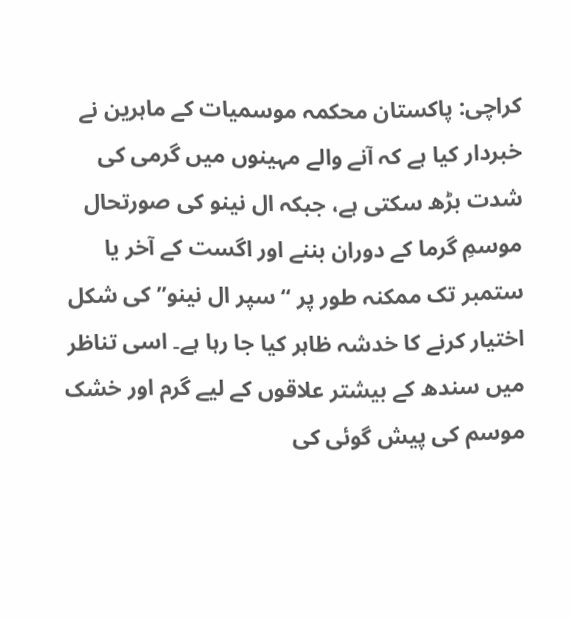کراچی: پاکستان محکمہ موسمیات کے ماہرین نے خبردار کیا ہے کہ آنے والے مہینوں میں گرمی کی شدت بڑھ سکتی ہے، جبکہ ال نینو کی صورتحال موسمِ گرما کے دوران بننے اور اگست کے آخر یا ستمبر تک ممکنہ طور پر “سپر ال نینو” کی شکل اختیار کرنے کا خدشہ ظاہر کیا جا رہا ہے۔ اسی تناظر میں سندھ کے بیشتر علاقوں کے لیے گرم اور خشک موسم کی پیش گوئی کی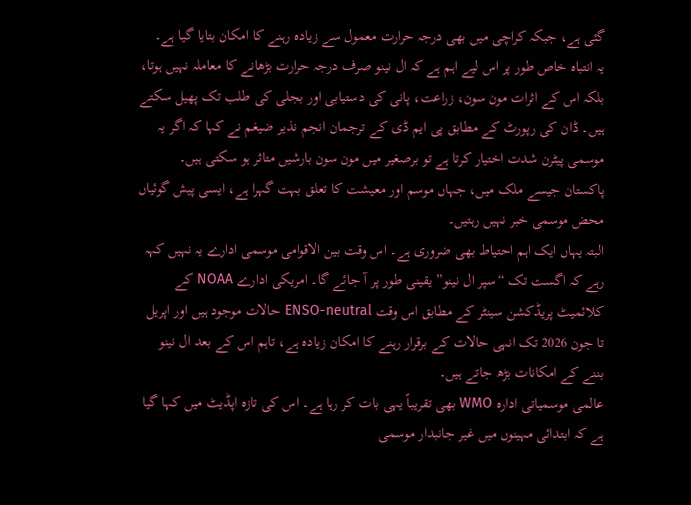گئی ہے، جبکہ کراچی میں بھی درجہ حرارت معمول سے زیادہ رہنے کا امکان بتایا گیا ہے۔
یہ انتباہ خاص طور پر اس لیے اہم ہے کہ ال نینو صرف درجہ حرارت بڑھانے کا معاملہ نہیں ہوتا، بلکہ اس کے اثرات مون سون، زراعت، پانی کی دستیابی اور بجلی کی طلب تک پھیل سکتے ہیں۔ ڈان کی رپورٹ کے مطابق پی ایم ڈی کے ترجمان انجم نذیر ضیغم نے کہا کہ اگر یہ موسمی پیٹرن شدت اختیار کرتا ہے تو برصغیر میں مون سون بارشیں متاثر ہو سکتی ہیں۔ پاکستان جیسے ملک میں، جہاں موسم اور معیشت کا تعلق بہت گہرا ہے، ایسی پیش گوئیاں محض موسمی خبر نہیں رہتیں۔
البتہ یہاں ایک اہم احتیاط بھی ضروری ہے۔ اس وقت بین الاقوامی موسمی ادارے یہ نہیں کہہ رہے کہ اگست تک “سپر ال نینو” یقینی طور پر آ جائے گا۔ امریکی ادارے NOAA کے کلائمیٹ پریڈکشن سینٹر کے مطابق اس وقت ENSO-neutral حالات موجود ہیں اور اپریل تا جون 2026 تک انہی حالات کے برقرار رہنے کا امکان زیادہ ہے، تاہم اس کے بعد ال نینو بننے کے امکانات بڑھ جاتے ہیں۔
عالمی موسمیاتی ادارہ WMO بھی تقریباً یہی بات کر رہا ہے۔ اس کی تازہ اپڈیٹ میں کہا گیا ہے کہ ابتدائی مہینوں میں غیر جانبدار موسمی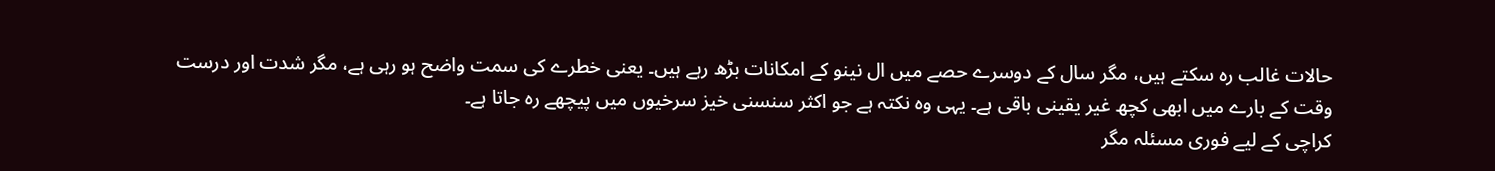حالات غالب رہ سکتے ہیں، مگر سال کے دوسرے حصے میں ال نینو کے امکانات بڑھ رہے ہیں۔ یعنی خطرے کی سمت واضح ہو رہی ہے، مگر شدت اور درست وقت کے بارے میں ابھی کچھ غیر یقینی باقی ہے۔ یہی وہ نکتہ ہے جو اکثر سنسنی خیز سرخیوں میں پیچھے رہ جاتا ہے۔
کراچی کے لیے فوری مسئلہ مگر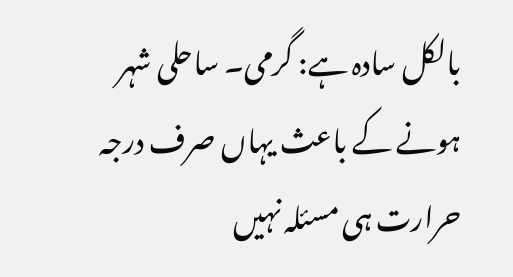بالکل سادہ ہے: گرمی۔ ساحلی شہر ہونے کے باعث یہاں صرف درجہ حرارت ہی مسئلہ نہیں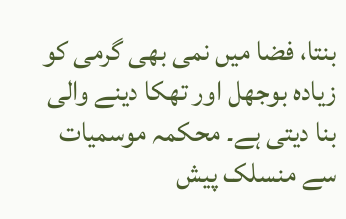بنتا، فضا میں نمی بھی گرمی کو زیادہ بوجھل اور تھکا دینے والی بنا دیتی ہے۔ محکمہ موسمیات سے منسلک پیش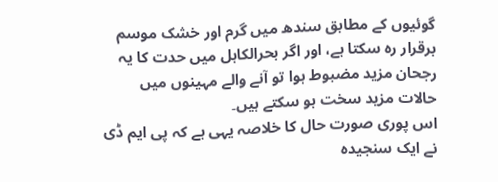گوئیوں کے مطابق سندھ میں گرم اور خشک موسم برقرار رہ سکتا ہے، اور اگر بحرالکاہل میں حدت کا یہ رجحان مزید مضبوط ہوا تو آنے والے مہینوں میں حالات مزید سخت ہو سکتے ہیں۔
اس پوری صورت حال کا خلاصہ یہی ہے کہ پی ایم ڈی نے ایک سنجیدہ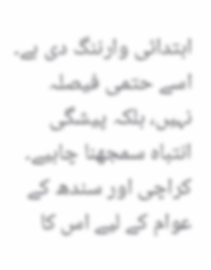ابتدائی وارننگ دی ہے۔ اسے حتمی فیصلہ نہیں، بلکہ پیشگی انتباہ سمجھنا چاہیے۔ کراچی اور سندھ کے عوام کے لیے اس کا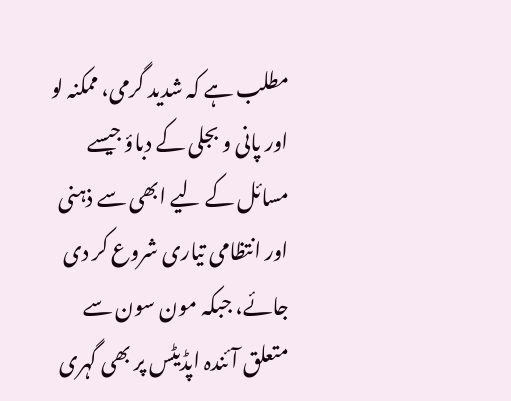مطلب ہے کہ شدید گرمی، ممکنہ لو اور پانی و بجلی کے دباؤ جیسے مسائل کے لیے ابھی سے ذہنی اور انتظامی تیاری شروع کر دی جائے، جبکہ مون سون سے متعلق آئندہ اپڈیٹس پر بھی گہری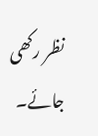نظر رکھی جائے۔